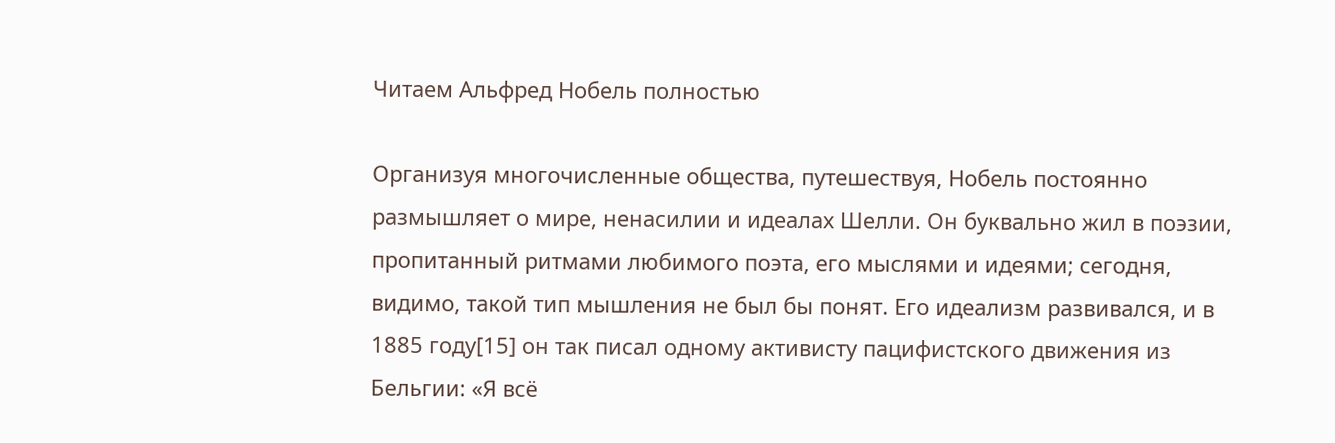Читаем Альфред Нобель полностью

Организуя многочисленные общества, путешествуя, Нобель постоянно размышляет о мире, ненасилии и идеалах Шелли. Он буквально жил в поэзии, пропитанный ритмами любимого поэта, его мыслями и идеями; сегодня, видимо, такой тип мышления не был бы понят. Его идеализм развивался, и в 1885 году[15] он так писал одному активисту пацифистского движения из Бельгии: «Я всё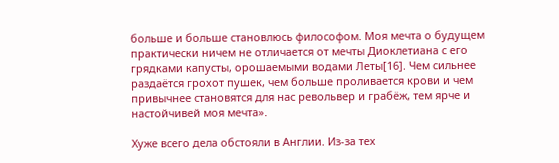больше и больше становлюсь философом. Моя мечта о будущем практически ничем не отличается от мечты Диоклетиана с его грядками капусты, орошаемыми водами Леты[16]. Чем сильнее раздаётся грохот пушек, чем больше проливается крови и чем привычнее становятся для нас револьвер и грабёж, тем ярче и настойчивей моя мечта».

Хуже всего дела обстояли в Англии. Из-за тех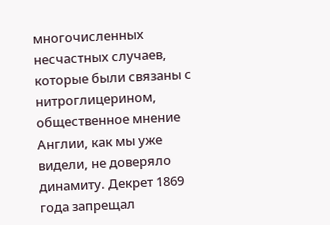многочисленных несчастных случаев, которые были связаны с нитроглицерином, общественное мнение Англии, как мы уже видели, не доверяло динамиту. Декрет 1869 года запрещал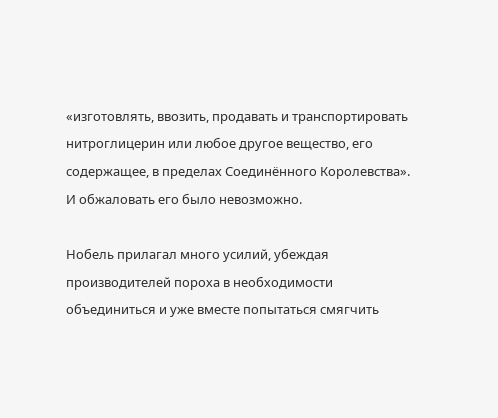«изготовлять, ввозить, продавать и транспортировать нитроглицерин или любое другое вещество, его содержащее, в пределах Соединённого Королевства». И обжаловать его было невозможно.

Нобель прилагал много усилий, убеждая производителей пороха в необходимости объединиться и уже вместе попытаться смягчить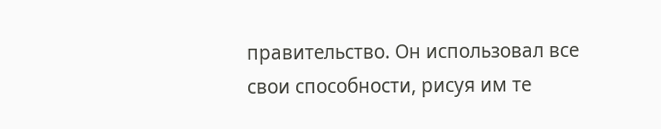правительство. Он использовал все свои способности, рисуя им те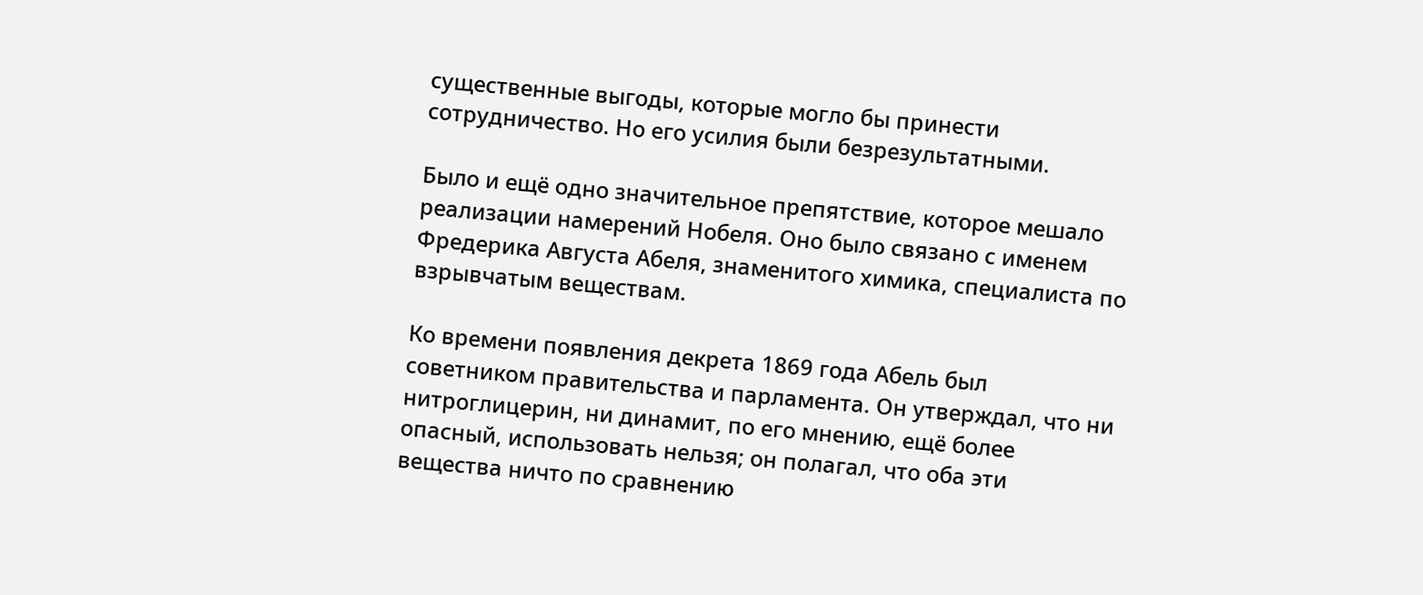существенные выгоды, которые могло бы принести сотрудничество. Но его усилия были безрезультатными.

Было и ещё одно значительное препятствие, которое мешало реализации намерений Нобеля. Оно было связано с именем Фредерика Августа Абеля, знаменитого химика, специалиста по взрывчатым веществам.

Ко времени появления декрета 1869 года Абель был советником правительства и парламента. Он утверждал, что ни нитроглицерин, ни динамит, по его мнению, ещё более опасный, использовать нельзя; он полагал, что оба эти вещества ничто по сравнению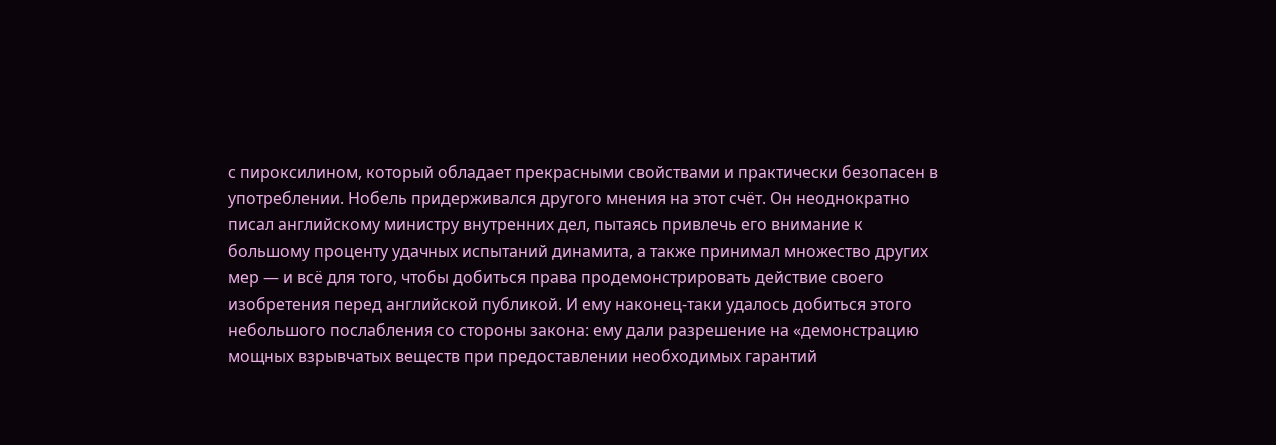с пироксилином, который обладает прекрасными свойствами и практически безопасен в употреблении. Нобель придерживался другого мнения на этот счёт. Он неоднократно писал английскому министру внутренних дел, пытаясь привлечь его внимание к большому проценту удачных испытаний динамита, а также принимал множество других мер — и всё для того, чтобы добиться права продемонстрировать действие своего изобретения перед английской публикой. И ему наконец-таки удалось добиться этого небольшого послабления со стороны закона: ему дали разрешение на «демонстрацию мощных взрывчатых веществ при предоставлении необходимых гарантий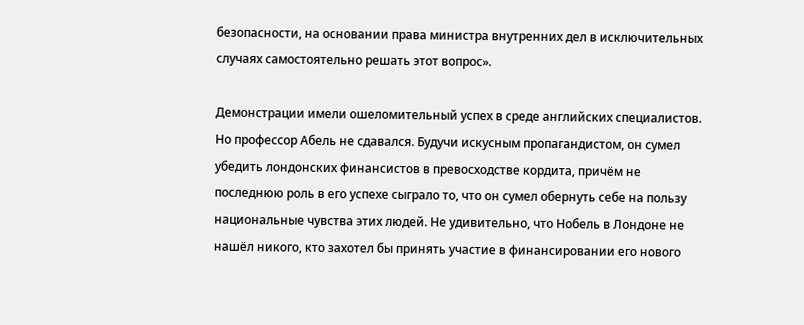безопасности, на основании права министра внутренних дел в исключительных случаях самостоятельно решать этот вопрос».

Демонстрации имели ошеломительный успех в среде английских специалистов. Но профессор Абель не сдавался. Будучи искусным пропагандистом, он сумел убедить лондонских финансистов в превосходстве кордита, причём не последнюю роль в его успехе сыграло то, что он сумел обернуть себе на пользу национальные чувства этих людей. Не удивительно, что Нобель в Лондоне не нашёл никого, кто захотел бы принять участие в финансировании его нового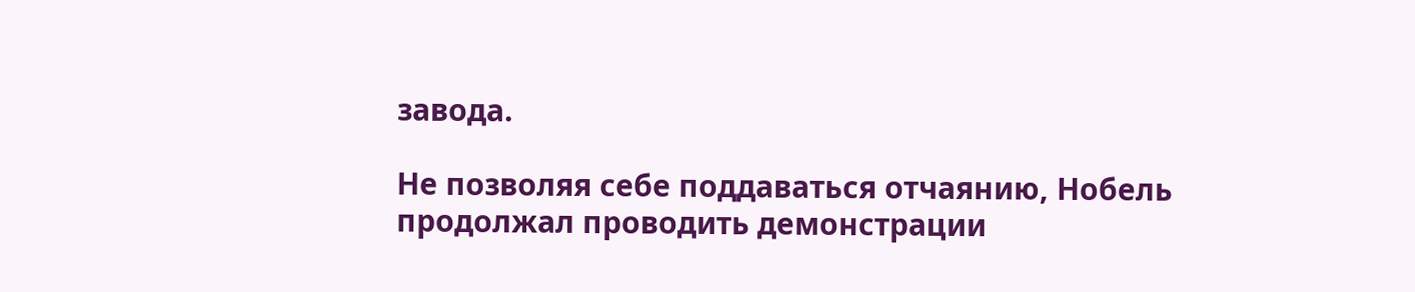завода.

Не позволяя себе поддаваться отчаянию, Нобель продолжал проводить демонстрации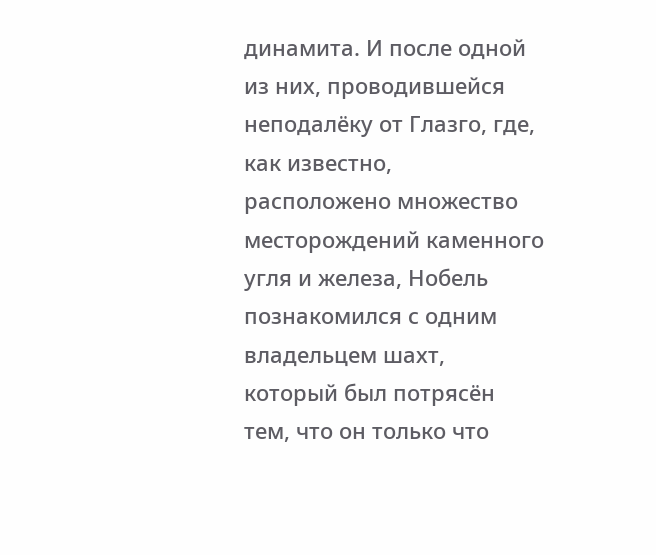динамита. И после одной из них, проводившейся неподалёку от Глазго, где, как известно, расположено множество месторождений каменного угля и железа, Нобель познакомился с одним владельцем шахт, который был потрясён тем, что он только что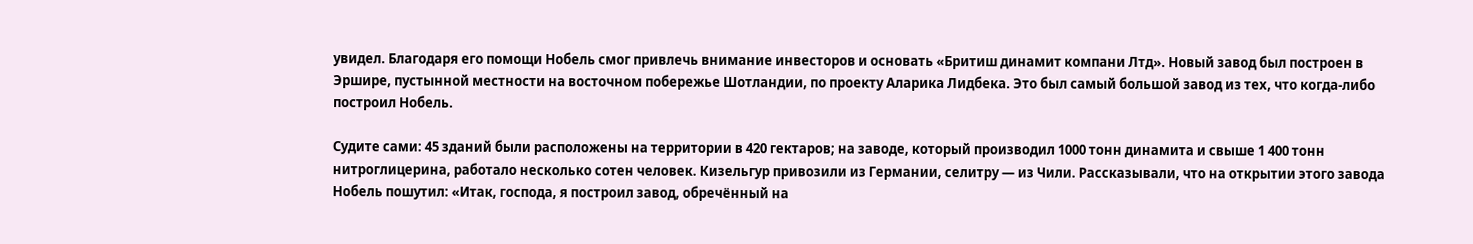увидел. Благодаря его помощи Нобель смог привлечь внимание инвесторов и основать «Бритиш динамит компани Лтд». Новый завод был построен в Эршире, пустынной местности на восточном побережье Шотландии, по проекту Аларика Лидбека. Это был самый большой завод из тех, что когда-либо построил Нобель.

Судите сами: 45 зданий были расположены на территории в 420 гектаров; на заводе, который производил 1000 тонн динамита и свыше 1 400 тонн нитроглицерина, работало несколько сотен человек. Кизельгур привозили из Германии, селитру — из Чили. Рассказывали, что на открытии этого завода Нобель пошутил: «Итак, господа, я построил завод, обречённый на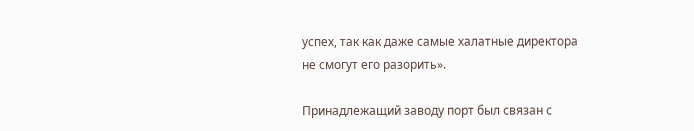успех, так как даже самые халатные директора не смогут его разорить».

Принадлежащий заводу порт был связан с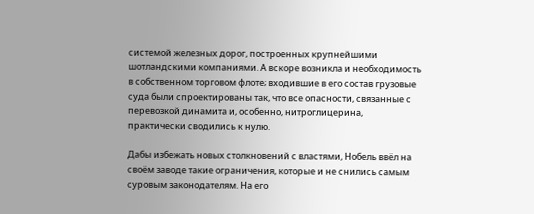системой железных дорог, построенных крупнейшими шотландскими компаниями. А вскоре возникла и необходимость в собственном торговом флоте; входившие в его состав грузовые суда были спроектированы так, что все опасности, связанные с перевозкой динамита и, особенно, нитроглицерина, практически сводились к нулю.

Дабы избежать новых столкновений с властями, Нобель ввёл на своём заводе такие ограничения, которые и не снились самым суровым законодателям. На его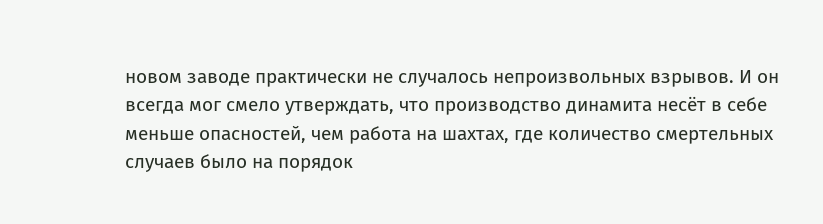новом заводе практически не случалось непроизвольных взрывов. И он всегда мог смело утверждать, что производство динамита несёт в себе меньше опасностей, чем работа на шахтах, где количество смертельных случаев было на порядок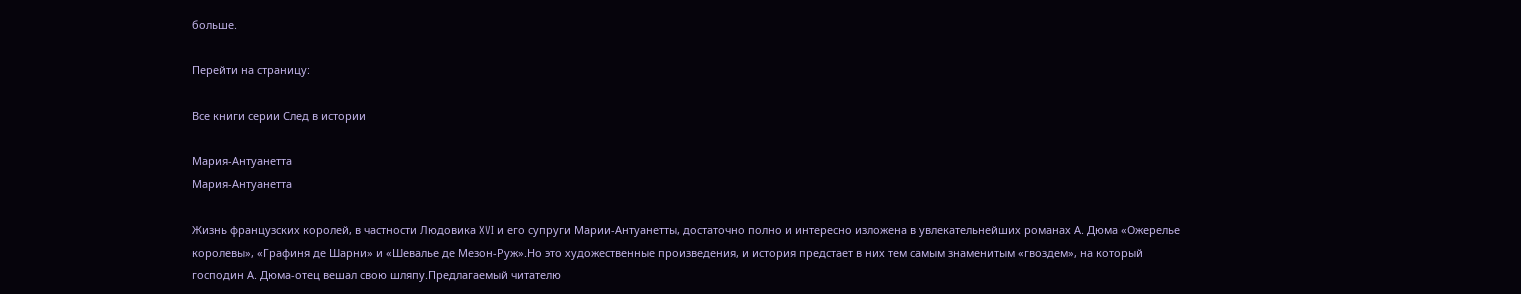больше.

Перейти на страницу:

Все книги серии След в истории

Мария-Антуанетта
Мария-Антуанетта

Жизнь французских королей, в частности Людовика XVI и его супруги Марии-Антуанетты, достаточно полно и интересно изложена в увлекательнейших романах А. Дюма «Ожерелье королевы», «Графиня де Шарни» и «Шевалье де Мезон-Руж».Но это художественные произведения, и история предстает в них тем самым знаменитым «гвоздем», на который господин А. Дюма-отец вешал свою шляпу.Предлагаемый читателю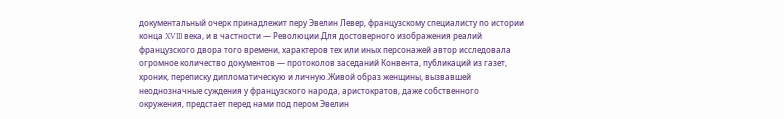документальный очерк принадлежит перу Эвелин Левер, французскому специалисту по истории конца XVIII века, и в частности — Революции.Для достоверного изображения реалий французского двора того времени, характеров тех или иных персонажей автор исследовала огромное количество документов — протоколов заседаний Конвента, публикаций из газет, хроник, переписку дипломатическую и личную.Живой образ женщины, вызвавшей неоднозначные суждения у французского народа, аристократов, даже собственного окружения, предстает перед нами под пером Эвелин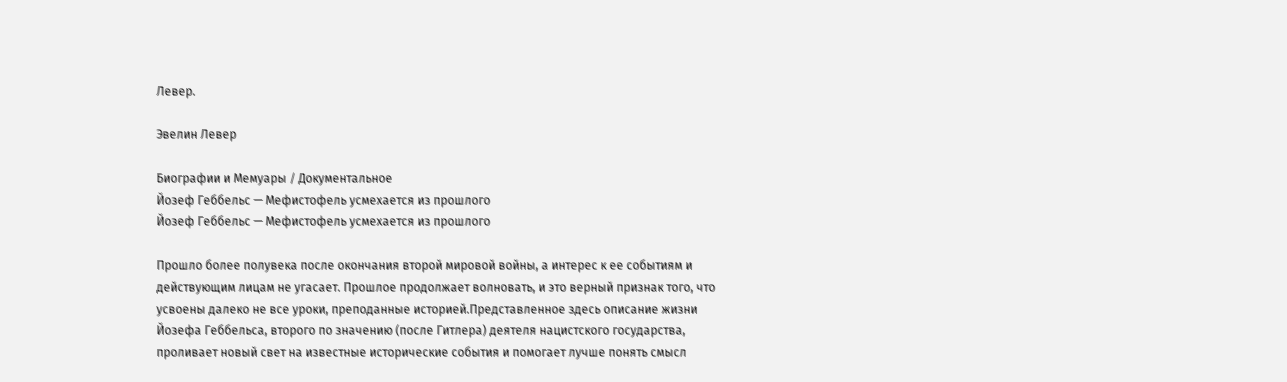Левер.

Эвелин Левер

Биографии и Мемуары / Документальное
Йозеф Геббельс — Мефистофель усмехается из прошлого
Йозеф Геббельс — Мефистофель усмехается из прошлого

Прошло более полувека после окончания второй мировой войны, а интерес к ее событиям и действующим лицам не угасает. Прошлое продолжает волновать, и это верный признак того, что усвоены далеко не все уроки, преподанные историей.Представленное здесь описание жизни Йозефа Геббельса, второго по значению (после Гитлера) деятеля нацистского государства, проливает новый свет на известные исторические события и помогает лучше понять смысл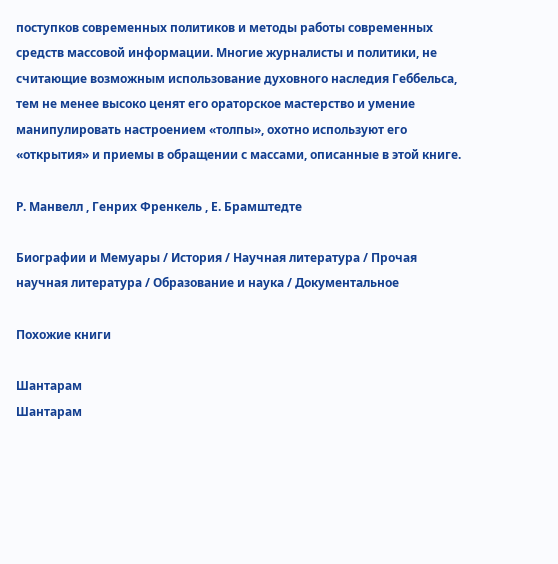поступков современных политиков и методы работы современных средств массовой информации. Многие журналисты и политики, не считающие возможным использование духовного наследия Геббельса, тем не менее высоко ценят его ораторское мастерство и умение манипулировать настроением «толпы», охотно используют его «открытия» и приемы в обращении с массами, описанные в этой книге.

Р. Манвелл , Генрих Френкель , Е. Брамштедте

Биографии и Мемуары / История / Научная литература / Прочая научная литература / Образование и наука / Документальное

Похожие книги

Шантарам
Шантарам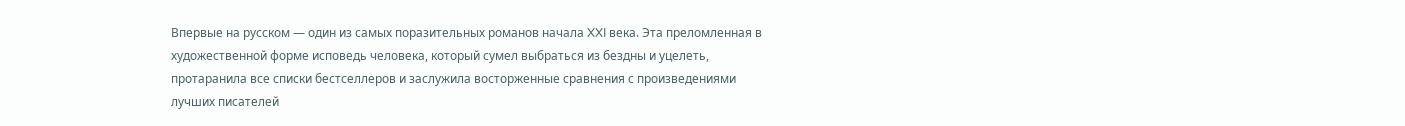Впервые на русском — один из самых поразительных романов начала XXI века. Эта преломленная в художественной форме исповедь человека, который сумел выбраться из бездны и уцелеть, протаранила все списки бестселлеров и заслужила восторженные сравнения с произведениями лучших писателей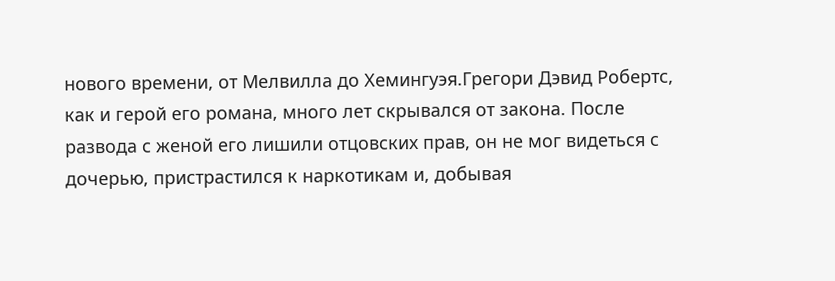нового времени, от Мелвилла до Хемингуэя.Грегори Дэвид Робертс, как и герой его романа, много лет скрывался от закона. После развода с женой его лишили отцовских прав, он не мог видеться с дочерью, пристрастился к наркотикам и, добывая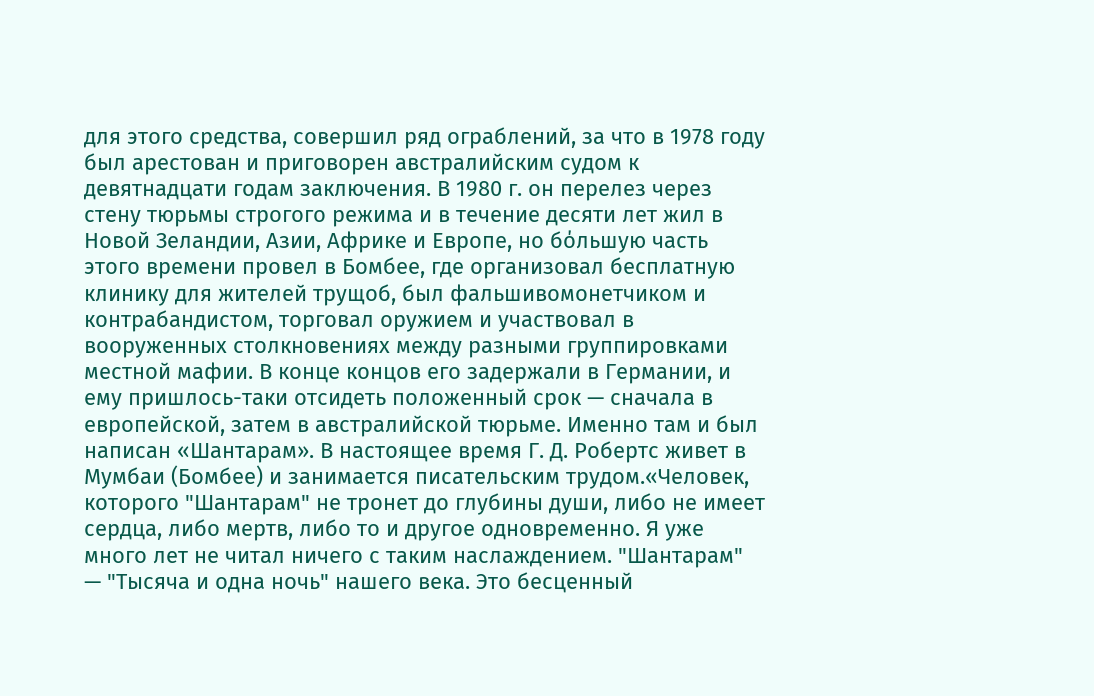для этого средства, совершил ряд ограблений, за что в 1978 году был арестован и приговорен австралийским судом к девятнадцати годам заключения. В 1980 г. он перелез через стену тюрьмы строгого режима и в течение десяти лет жил в Новой Зеландии, Азии, Африке и Европе, но бόльшую часть этого времени провел в Бомбее, где организовал бесплатную клинику для жителей трущоб, был фальшивомонетчиком и контрабандистом, торговал оружием и участвовал в вооруженных столкновениях между разными группировками местной мафии. В конце концов его задержали в Германии, и ему пришлось-таки отсидеть положенный срок — сначала в европейской, затем в австралийской тюрьме. Именно там и был написан «Шантарам». В настоящее время Г. Д. Робертс живет в Мумбаи (Бомбее) и занимается писательским трудом.«Человек, которого "Шантарам" не тронет до глубины души, либо не имеет сердца, либо мертв, либо то и другое одновременно. Я уже много лет не читал ничего с таким наслаждением. "Шантарам" — "Тысяча и одна ночь" нашего века. Это бесценный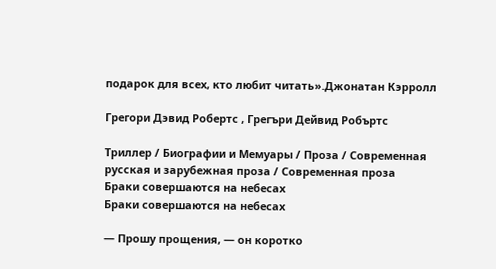подарок для всех, кто любит читать».Джонатан Кэрролл

Грегори Дэвид Робертс , Грегъри Дейвид Робъртс

Триллер / Биографии и Мемуары / Проза / Современная русская и зарубежная проза / Современная проза
Браки совершаются на небесах
Браки совершаются на небесах

— Прошу прощения, — он коротко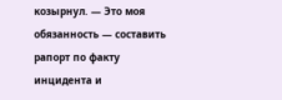козырнул. — Это моя обязанность — составить рапорт по факту инцидента и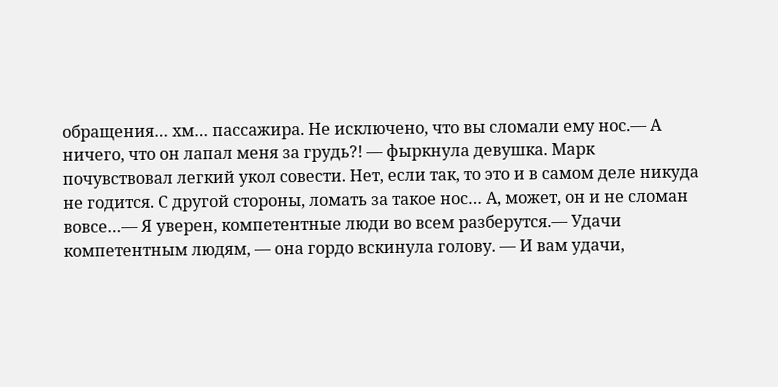обращения… хм… пассажира. Не исключено, что вы сломали ему нос.— А ничего, что он лапал меня за грудь?! — фыркнула девушка. Марк почувствовал легкий укол совести. Нет, если так, то это и в самом деле никуда не годится. С другой стороны, ломать за такое нос… А, может, он и не сломан вовсе…— Я уверен, компетентные люди во всем разберутся.— Удачи компетентным людям, — она гордо вскинула голову. — И вам удачи,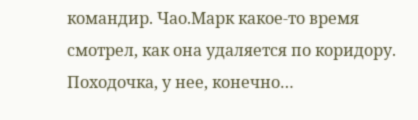командир. Чао.Марк какое-то время смотрел, как она удаляется по коридору. Походочка, у нее, конечно…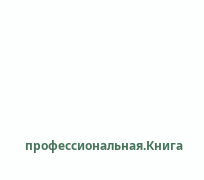профессиональная.Книга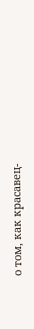о том, как красавец-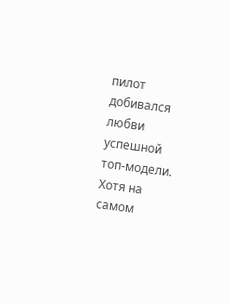пилот добивался любви успешной топ-модели. Хотя на самом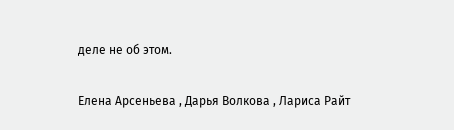деле не об этом.

Елена Арсеньева , Дарья Волкова , Лариса Райт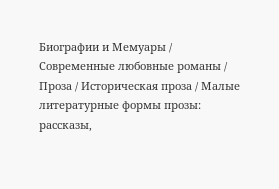Биографии и Мемуары / Современные любовные романы / Проза / Историческая проза / Малые литературные формы прозы: рассказы,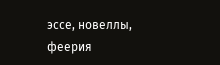эссе, новеллы, феерия